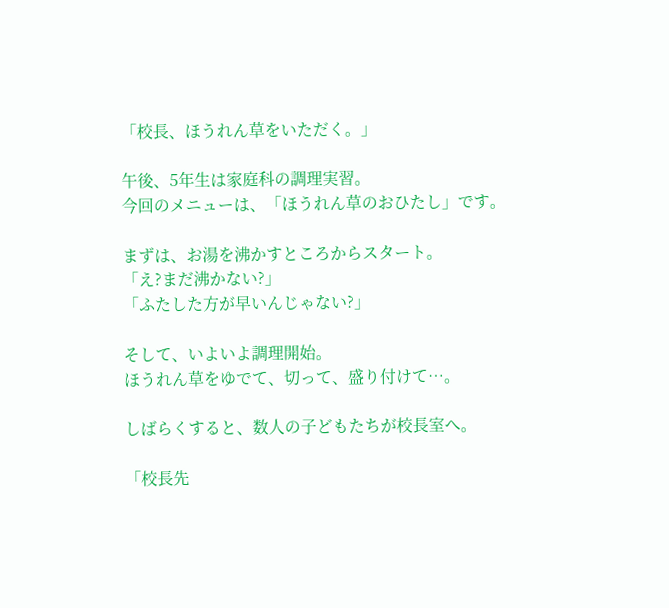「校長、ほうれん草をいただく。」

午後、5年生は家庭科の調理実習。
今回のメニューは、「ほうれん草のおひたし」です。

まずは、お湯を沸かすところからスタート。
「え?まだ沸かない?」
「ふたした方が早いんじゃない?」

そして、いよいよ調理開始。
ほうれん草をゆでて、切って、盛り付けて…。

しばらくすると、数人の子どもたちが校長室へ。

「校長先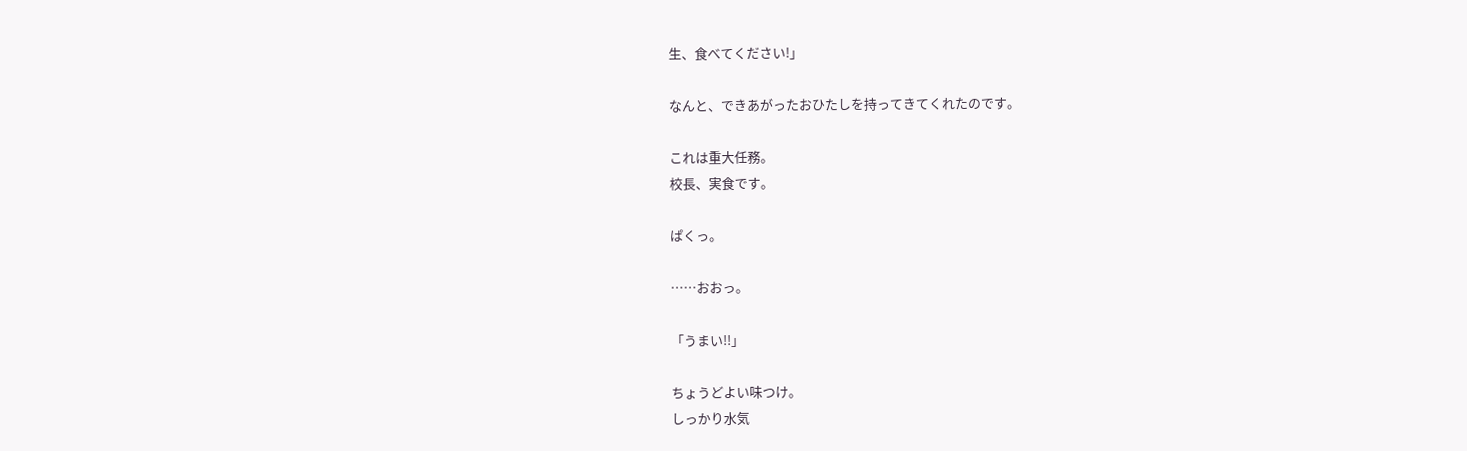生、食べてください!」

なんと、できあがったおひたしを持ってきてくれたのです。

これは重大任務。
校長、実食です。

ぱくっ。

……おおっ。

「うまい!!」

ちょうどよい味つけ。
しっかり水気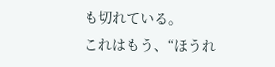も切れている。
これはもう、“ほうれ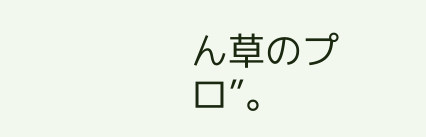ん草のプロ”。